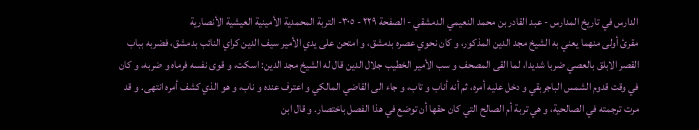الدارس في تاريخ المدارس - عبد القادر بن محمد النعيمي الدمشقي - الصفحة ٢٢٩ - ٣٠٥- التربة المحمدية الأمينية العيشية الأنصارية
مقرئ أولى منهما يعني به الشيخ مجد الدين المذكور، و كان نحوي عصره بدمشق، و امتحن على يدي الأمير سيف الدين كراي النائب بدمشق، فضربه بباب القصر الابلق بالعصي ضربا شديدا، لما القى المصحف و سب الأمير الخطيب جلال الدين قال له الشيخ مجد الدين: اسكت، و قوى نفسه فرماه و ضربه، و كان في وقت قدوم الشمس الباجربقي و دخل عليه أمره، ثم أنه أناب و تاب، و جاء الى القاضي المالكي و اعترف عنده و ناب، و هو الذي كشف أمره انتهى. و قد مرت ترجمته في الصالحية، و هي تربة أم الصالح التي كان حقها أن توضع في هذا الفصل باختصار. و قال ابن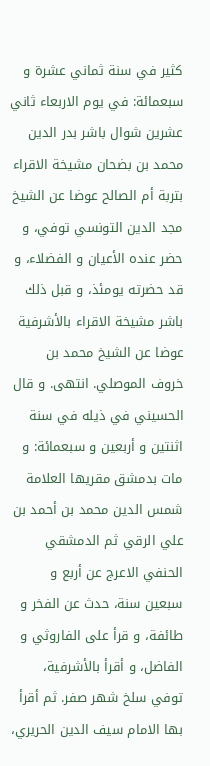كثير في سنة ثماني عشرة و سبعمائة: في يوم الاربعاء ثاني عشرين شوال باشر بدر الدين محمد بن بضحان مشيخة الاقراء بتربة أم الصالح عوضا عن الشيخ مجد الدين التونسي توفي، و حضر عنده الأعيان و الفضلاء، و قد حضرته يومئذ، و قبل ذلك باشر مشيخة الاقراء بالأشرفية عوضا عن الشيخ محمد بن خروف الموصلي. انتهى. و قال الحسيني في ذيله في سنة اثنتين و أربعين و سبعمائة: و مات بدمشق مقريها العلامة شمس الدين محمد بن أحمد بن علي الرقي ثم الدمشقي الحنفي الاعرج عن أربع و سبعين سنة، حدث عن الفخر و طائفة، و قرأ على الفاروثي و الفاضل، و أقرأ بالأشرفية، توفي سلخ شهر صفر. ثم أقرأ بها الامام سيف الدين الحريري،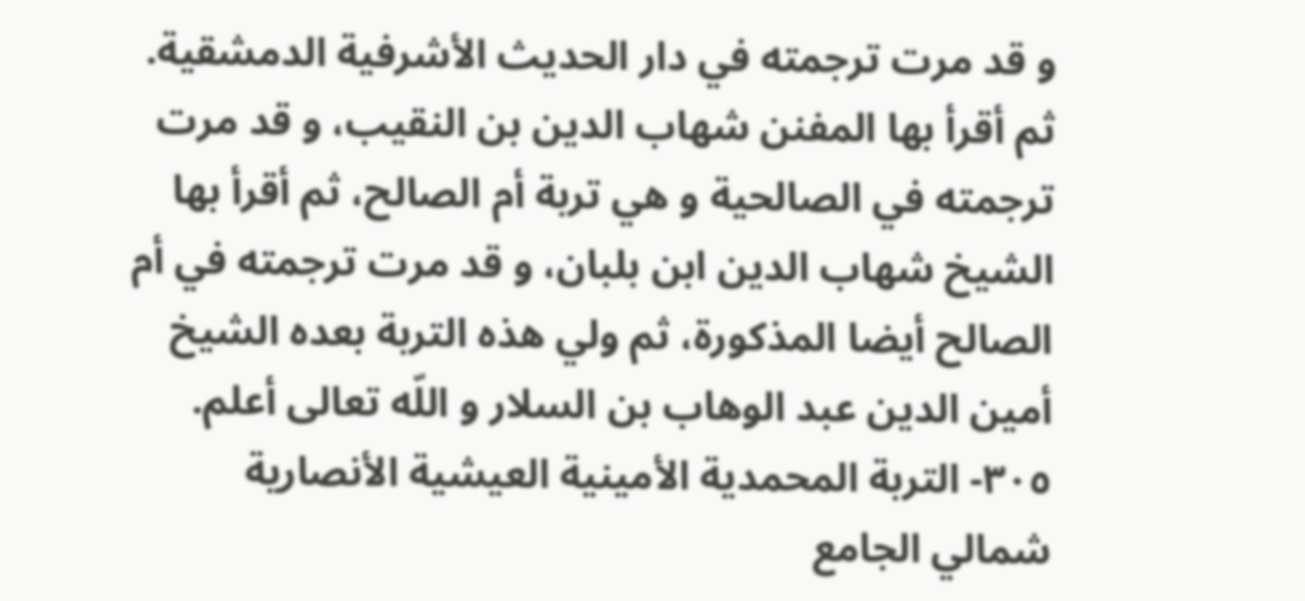و قد مرت ترجمته في دار الحديث الأشرفية الدمشقية. ثم أقرأ بها المفنن شهاب الدين بن النقيب، و قد مرت ترجمته في الصالحية و هي تربة أم الصالح، ثم أقرأ بها الشيخ شهاب الدين ابن بلبان، و قد مرت ترجمته في أم الصالح أيضا المذكورة، ثم ولي هذه التربة بعده الشيخ أمين الدين عبد الوهاب بن السلار و اللّه تعالى أعلم.
٣٠٥- التربة المحمدية الأمينية العيشية الأنصارية
شمالي الجامع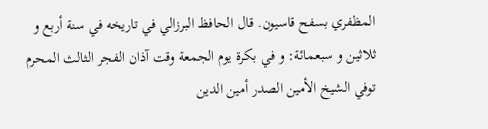المظفري بسفح قاسيون. قال الحافظ البرزالي في تاريخه في سنة أربع و ثلاثين و سبعمائة: و في بكرة يوم الجمعة وقت آذان الفجر الثالث المحرم توفي الشيخ الأمين الصدر أمين الدين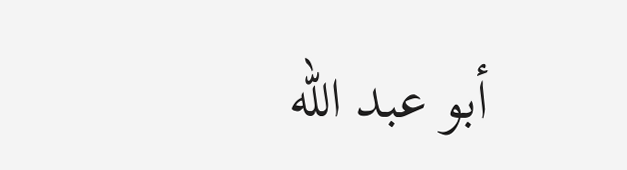أبو عبد اللّه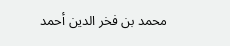محمد بن فخر الدين أحمد